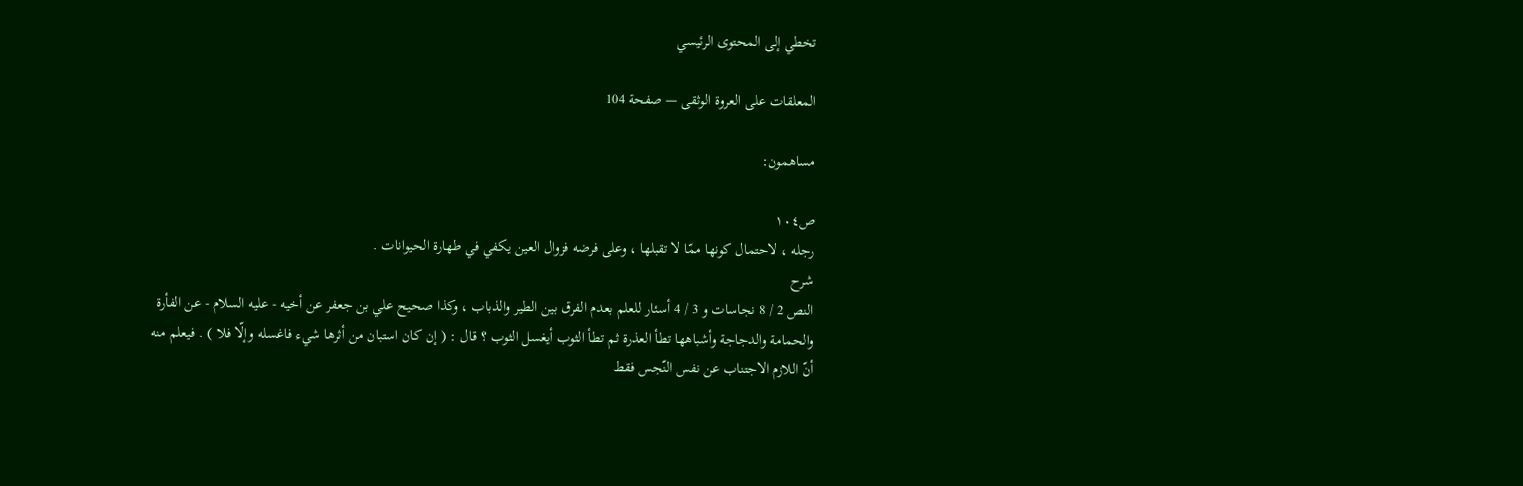تخطي إلى المحتوى الرئيسي

المعلقات على العروة الوثقى — صفحة 104

مساهمون:

ص١٠٤
رجله ، لاحتمال كونها ممّا لا تقبلها ، وعلى فرضه فزوال العين يكفي في طهارة الحيوانات .
شرح
النص 2 / 8 نجاسات و 3 / 4 أسئار للعلم بعدم الفرق بين الطير والذباب ، وكذا صحيح علي بن جعفر عن أخيه - عليه السلام - عن الفأرة والحمامة والدجاجة وأشباهها تطأ العذرة ثم تطأ الثوب أيغسل الثوب ؟ قال : ( إن كان استبان من أثرها شيء فاغسله وإلّا فلا ) . فيعلم منه أنّ اللازم الاجتناب عن نفس النّجس فقط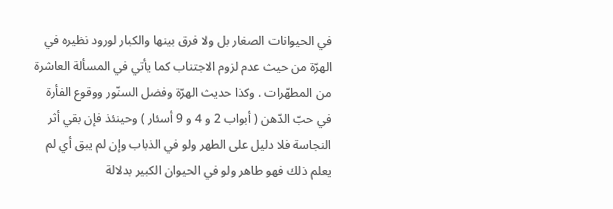في الحيوانات الصغار بل ولا فرق بينها والكبار لورود نظيره في الهرّة من حيث عدم لزوم الاجتناب كما يأتي في المسألة العاشرة من المطهّرات . وكذا حديث الهرّة وفضل السنّور ووقوع الفأرة في حبّ الدّهن ( أبواب 2 و 4 و 9 أسئار ) وحينئذ فإن بقي أثر النجاسة فلا دليل على الطهر ولو في الذباب وإن لم يبق أي لم يعلم ذلك فهو طاهر ولو في الحيوان الكبير بدلالة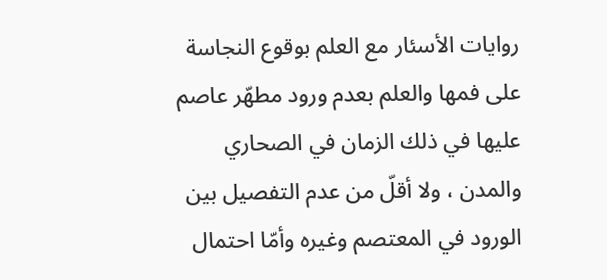روايات الأسئار مع العلم بوقوع النجاسة على فمها والعلم بعدم ورود مطهّر عاصم عليها في ذلك الزمان في الصحاري والمدن ، ولا أقلّ من عدم التفصيل بين الورود في المعتصم وغيره وأمّا احتمال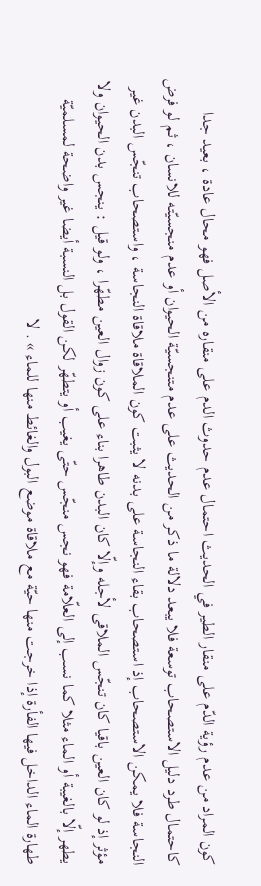كون المراد من عدم رؤية الدّم على منقار الطير في الحديث احتمال عدم حدوث الدم على منقاره من الأصل فهو محال عادة ، بعيد جدا كاحتمال طرد دليل الاستصحاب توسعة فلا يبعد دلالة ما ذكر من الحديث على عدم متنجسيّة الحيوان أو عدم منجسيّته للانسان ، ثم لو فرض النجاسة فلا يمكن الاستصحاب إذ استصحاب بقاء النجاسة على بدنه لا يثبت كون الملاقاة ملاقاة النجاسة ، واستصحاب تنجّس البدن غير مؤثر إذ لو كان العين باقيا كان تنجّس الملاقى لأجله وإلّا كان البدن طاهرا بناء على كون زوال العين مطهّرا ، ولو قيل : ينجس بدن الحيوان ولا يطهر إلّا بالغيبة أو الماء مثلا كما نسب إلى العلّامة فهو نجس منجّس حتّى يغيب أو يتطهّر لكن القول بل النسبة أيضا غير واضحة لمسلميّة طهارة الماء الداخل فيها الفأرة إذا خرجت منها حيّة مع ملاقاة موضع البول والغائط منها للماء » . لا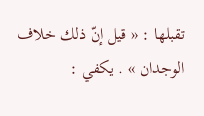تقبلها : « قيل إنّ ذلك خلاف الوجدان » . يكفي :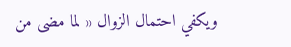ويكفي احتمال الزوال « لما مضى من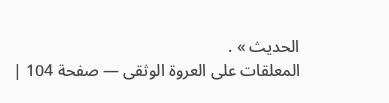الحديث » .
المعلقات على العروة الوثقى — صفحة 104 |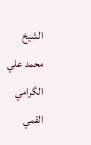الشيخ محمد علي الگرامي القمي